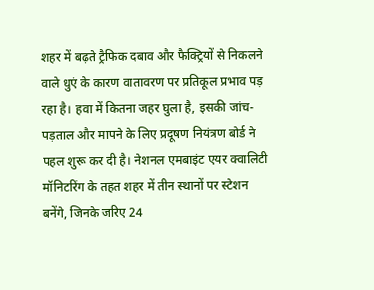शहर में बढ़ते ट्रैफिक दबाव और फैक्ट्रियों से निकलने वाले धुएं के कारण वातावरण पर प्रतिकूल प्रभाव पड़ रहा है। हवा में कितना जहर घुला है, इसकी जांच-पड़ताल और मापने के लिए प्रदूषण नियंत्रण बोर्ड ने पहल शुरू कर दी है। नेशनल एमबाइंट एयर क्वालिटी मॉनिटरिंग के तहत शहर में तीन स्थानों पर स्टेशन बनेंगे, जिनके जरिए 24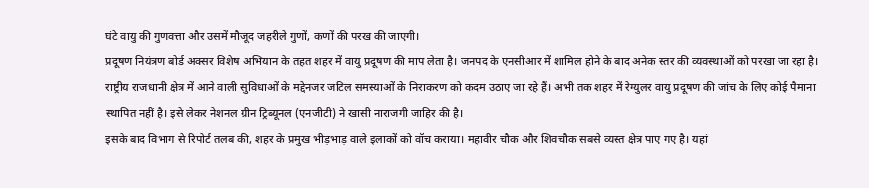घंटे वायु की गुणवत्ता और उसमें मौजूद जहरीले गुणों, कणों की परख की जाएगी।
प्रदूषण नियंत्रण बोर्ड अक्सर विशेष अभियान के तहत शहर में वायु प्रदूषण की माप लेता है। जनपद के एनसीआर में शामिल होने के बाद अनेक स्तर की व्यवस्थाओं को परखा जा रहा है। राष्ट्रीय राजधानी क्षेत्र में आने वाली सुविधाओं के मद्देनजर जटिल समस्याओं के निराकरण को कदम उठाए जा रहे हैं। अभी तक शहर में रेग्युलर वायु प्रदूषण की जांच के लिए कोई पैमाना स्थापित नहीं है। इसे लेकर नेशनल ग्रीन ट्रिब्यूनल (एनजीटी) ने खासी नाराजगी जाहिर की है।
इसके बाद विभाग से रिपोर्ट तलब की, शहर के प्रमुख भीड़भाड़ वाले इलाकों को वॉच कराया। महावीर चौक और शिवचौक सबसे व्यस्त क्षेत्र पाए गए है। यहां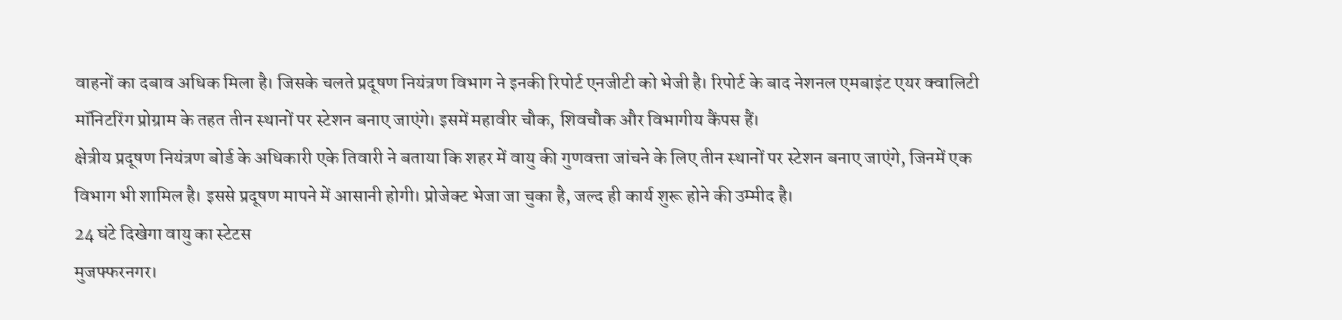वाहनों का दबाव अधिक मिला है। जिसके चलते प्रदूषण नियंत्रण विभाग ने इनकी रिपोर्ट एनजीटी को भेजी है। रिपोर्ट के बाद नेशनल एमबाइंट एयर क्वालिटी मॉनिटरिंग प्रोग्राम के तहत तीन स्थानों पर स्टेशन बनाए जाएंगे। इसमें महावीर चौक, शिवचौक और विभागीय कैंपस हैं।
क्षेत्रीय प्रदूषण नियंत्रण बोर्ड के अधिकारी एके तिवारी ने बताया कि शहर में वायु की गुणवत्ता जांचने के लिए तीन स्थानों पर स्टेशन बनाए जाएंगे, जिनमें एक विभाग भी शामिल है। इससे प्रदूषण मापने में आसानी होगी। प्रोजेक्ट भेजा जा चुका है, जल्द ही कार्य शुरू होने की उम्मीद है।
24 घंटे दिखेगा वायु का स्टेटस
मुजफ्फरनगर।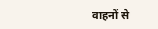वाहनों से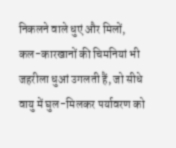निकलने वाले धुएं और मिलों, कल-कारखानों की चिमनियां भी जहरीला धुआं उगलती हैं, जो सीधे वायु में घुल-मिलकर पर्यावरण को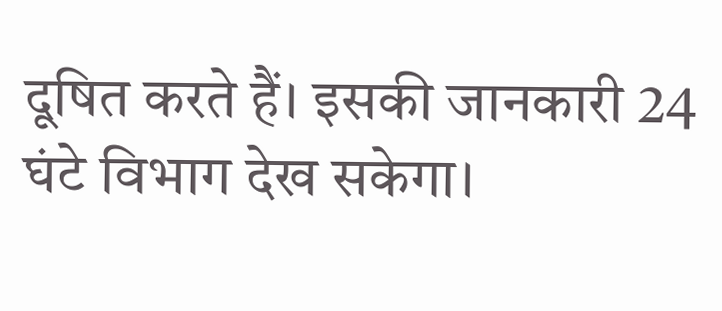दूषित करते हैं। इसकी जानकारी 24 घंटे विभाग देख सकेगा।